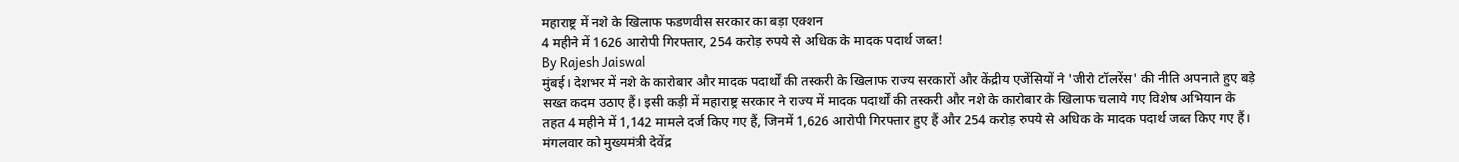महाराष्ट्र में नशे के खिलाफ फडणवीस सरकार का बड़ा एक्शन
4 महीने में 1626 आरोपी गिरफ्तार, 254 करोड़ रुपये से अधिक के मादक पदार्थ जब्त!
By Rajesh Jaiswal
मुंबई। देशभर में नशे के कारोबार और मादक पदार्थों की तस्करी के खिलाफ राज्य सरकारों और केंद्रीय एजेंसियों ने 'जीरो टॉलरेंस' की नीति अपनाते हुए बड़े सख्त कदम उठाए हैं। इसी कड़ी में महाराष्ट्र सरकार ने राज्य में मादक पदार्थों की तस्करी और नशे के कारोबार के खिलाफ चलाये गए विशेष अभियान के तहत 4 महीने में 1,142 मामले दर्ज किए गए हैं, जिनमें 1,626 आरोपी गिरफ्तार हुए हैं और 254 करोड़ रुपये से अधिक के मादक पदार्थ जब्त किए गए हैं।
मंगलवार को मुख्यमंत्री देवेंद्र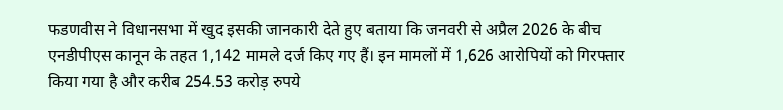फडणवीस ने विधानसभा में खुद इसकी जानकारी देते हुए बताया कि जनवरी से अप्रैल 2026 के बीच एनडीपीएस कानून के तहत 1,142 मामले दर्ज किए गए हैं। इन मामलों में 1,626 आरोपियों को गिरफ्तार किया गया है और करीब 254.53 करोड़ रुपये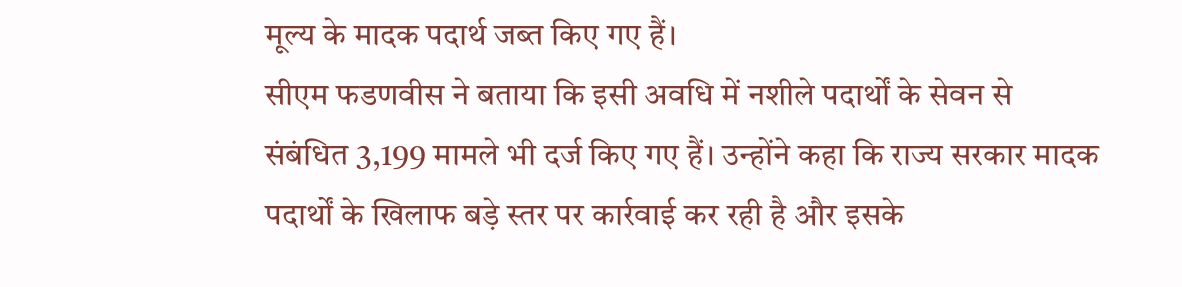मूल्य के मादक पदार्थ जब्त किए गए हैं।
सीएम फडणवीस ने बताया कि इसी अवधि में नशीले पदार्थों के सेवन से संबंधित 3,199 मामले भी दर्ज किए गए हैं। उन्होंने कहा कि राज्य सरकार मादक पदार्थों के खिलाफ बड़े स्तर पर कार्रवाई कर रही है और इसके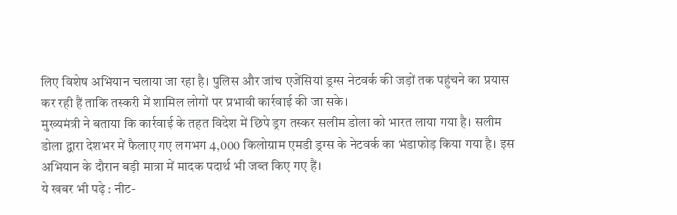लिए विशेष अभियान चलाया जा रहा है। पुलिस और जांच एजेंसियां ड्रग्स नेटवर्क की जड़ों तक पहुंचने का प्रयास कर रही हैं ताकि तस्करी में शामिल लोगों पर प्रभावी कार्रवाई की जा सके।
मुख्यमंत्री ने बताया कि कार्रवाई के तहत विदेश में छिपे ड्रग तस्कर सलीम डोला को भारत लाया गया है। सलीम डोला द्वारा देशभर में फैलाए गए लगभग 4,000 किलोग्राम एमडी ड्रग्स के नेटवर्क का भंडाफोड़ किया गया है। इस अभियान के दौरान बड़ी मात्रा में मादक पदार्थ भी जब्त किए गए हैं।
ये खबर भी पढ़े : नीट-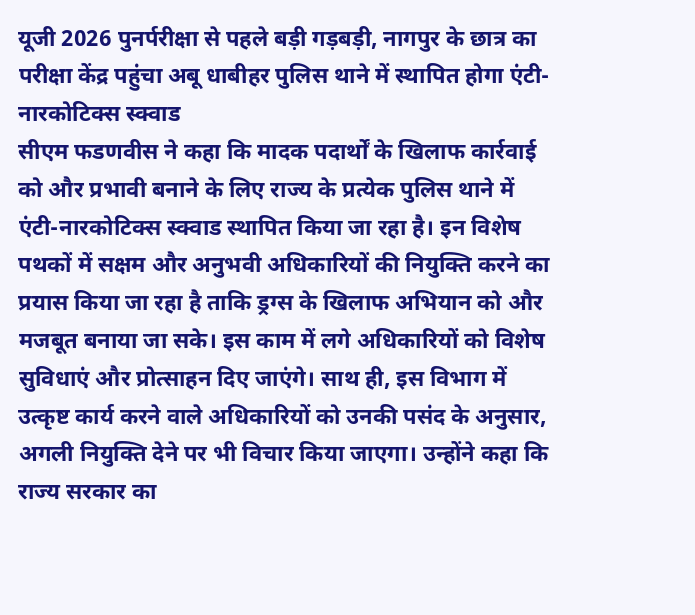यूजी 2026 पुनर्परीक्षा से पहले बड़ी गड़बड़ी, नागपुर के छात्र का परीक्षा केंद्र पहुंचा अबू धाबीहर पुलिस थाने में स्थापित होगा एंटी-नारकोटिक्स स्क्वाड
सीएम फडणवीस ने कहा कि मादक पदार्थों के खिलाफ कार्रवाई को और प्रभावी बनाने के लिए राज्य के प्रत्येक पुलिस थाने में एंटी-नारकोटिक्स स्क्वाड स्थापित किया जा रहा है। इन विशेष पथकों में सक्षम और अनुभवी अधिकारियों की नियुक्ति करने का प्रयास किया जा रहा है ताकि ड्रग्स के खिलाफ अभियान को और मजबूत बनाया जा सके। इस काम में लगे अधिकारियों को विशेष सुविधाएं और प्रोत्साहन दिए जाएंगे। साथ ही, इस विभाग में उत्कृष्ट कार्य करने वाले अधिकारियों को उनकी पसंद के अनुसार, अगली नियुक्ति देने पर भी विचार किया जाएगा। उन्होंने कहा कि राज्य सरकार का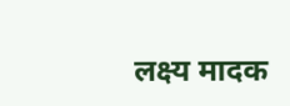लक्ष्य मादक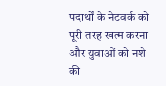पदार्थों के नेटवर्क को पूरी तरह खत्म करना और युवाओं को नशे की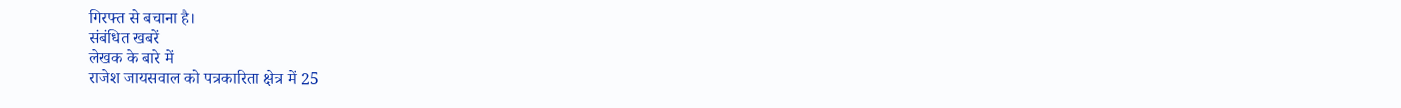गिरफ्त से बचाना है।
संबंधित खबरें
लेखक के बारे में
राजेश जायसवाल को पत्रकारिता क्षेत्र में 25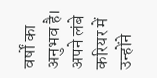वर्षों का अनुभव है। अपने लंबे करियर में उन्होंने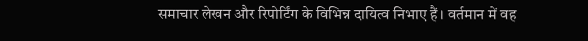समाचार लेखन और रिपोर्टिंग के विभिन्न दायित्व निभाए हैं। वर्तमान में वह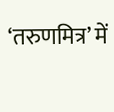‘तरुणमित्र’ में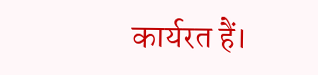कार्यरत हैं।